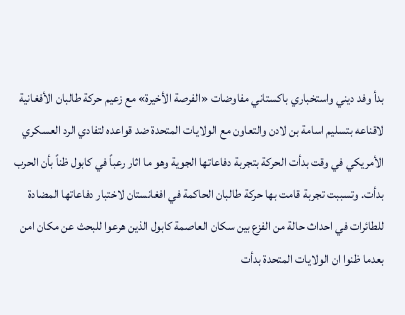بدأ وفد ديني واستخباري باكستاني مفاوضات «الفرصة الأخيرة» مع زعيم حركة طالبان الأفغانية لاقناعه بتسليم اسامة بن لادن والتعاون مع الولايات المتحدة ضد قواعده لتفادي الرد العسكري الأمريكي في وقت بدأت الحركة بتجربة دفاعاتها الجوية وهو ما اثار رعباً في كابول ظناً بأن الحرب بدأت. وتسببت تجربة قامت بها حركة طالبان الحاكمة في افغانستان لاختبار دفاعاتها المضادة للطائرات في احداث حالة من الفزع بين سكان العاصمة كابول الذين هرعوا للبحث عن مكان امن بعدما ظنوا ان الولايات المتحدة بدأت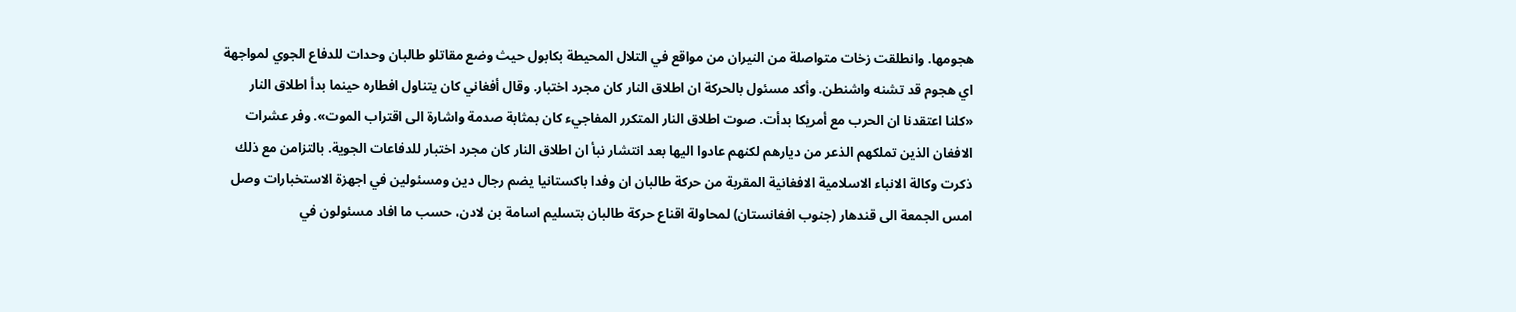هجومها. وانطلقت زخات متواصلة من النيران من مواقع في التلال المحيطة بكابول حيث وضع مقاتلو طالبان وحدات للدفاع الجوي لمواجهة اي هجوم قد تشنه واشنطن. وأكد مسئول بالحركة ان اطلاق النار كان مجرد اختبار. وقال أفغاني كان يتناول افطاره حينما بدأ اطلاق النار «كلنا اعتقدنا ان الحرب مع أمريكا بدأت. صوت اطلاق النار المتكرر المفاجيء كان بمثابة صدمة واشارة الى اقتراب الموت». وفر عشرات الافغان الذين تملكهم الذعر من ديارهم لكنهم عادوا اليها بعد انتشار نبأ ان اطلاق النار كان مجرد اختبار للدفاعات الجوية. بالتزامن مع ذلك ذكرت وكالة الانباء الاسلامية الافغانية المقربة من حركة طالبان ان وفدا باكستانيا يضم رجال دين ومسئولين في اجهزة الاستخبارات وصل امس الجمعة الى قندهار (جنوب افغانستان) لمحاولة اقناع حركة طالبان بتسليم اسامة بن لادن، حسب ما افاد مسئولون في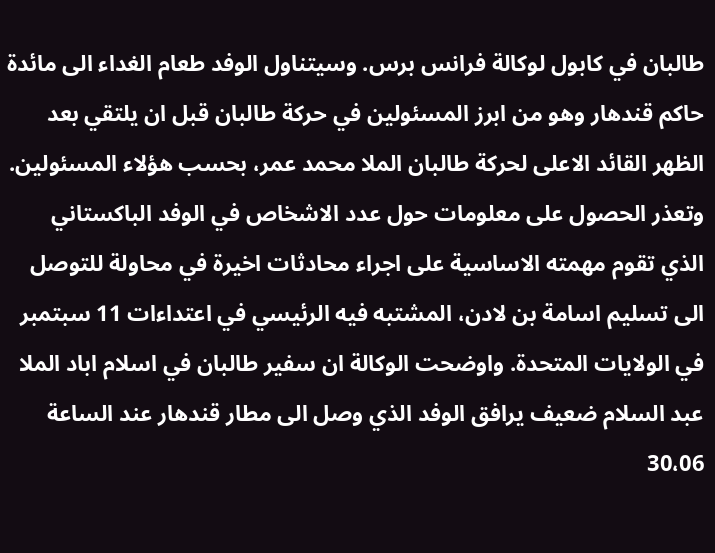طالبان في كابول لوكالة فرانس برس. وسيتناول الوفد طعام الغداء الى مائدة حاكم قندهار وهو من ابرز المسئولين في حركة طالبان قبل ان يلتقي بعد الظهر القائد الاعلى لحركة طالبان الملا محمد عمر، بحسب هؤلاء المسئولين. وتعذر الحصول على معلومات حول عدد الاشخاص في الوفد الباكستاني الذي تقوم مهمته الاساسية على اجراء محادثات اخيرة في محاولة للتوصل الى تسليم اسامة بن لادن، المشتبه فيه الرئيسي في اعتداءات 11 سبتمبر في الولايات المتحدة. واوضحت الوكالة ان سفير طالبان في اسلام اباد الملا عبد السلام ضعيف يرافق الوفد الذي وصل الى مطار قندهار عند الساعة 30،06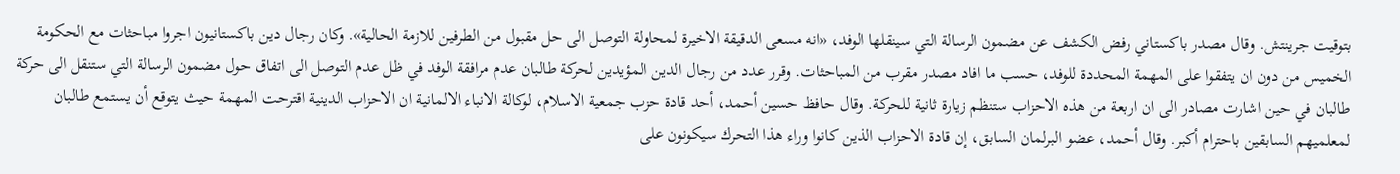بتوقيت جرينتش. وقال مصدر باكستاني رفض الكشف عن مضمون الرسالة التي سينقلها الوفد، «انه مسعى الدقيقة الاخيرة لمحاولة التوصل الى حل مقبول من الطرفين للازمة الحالية». وكان رجال دين باكستانيون اجروا مباحثات مع الحكومة الخميس من دون ان يتفقوا على المهمة المحددة للوفد، حسب ما افاد مصدر مقرب من المباحثات. وقرر عدد من رجال الدين المؤيدين لحركة طالبان عدم مرافقة الوفد في ظل عدم التوصل الى اتفاق حول مضمون الرسالة التي ستنقل الى حركة طالبان في حين اشارت مصادر الى ان اربعة من هذه الاحزاب ستنظم زيارة ثانية للحركة. وقال حافظ حسين أحمد، أحد قادة حزب جمعية الاسلام، لوكالة الانباء الالمانية ان الاحزاب الدينية اقترحت المهمة حيث يتوقع أن يستمع طالبان لمعلميهم السابقين باحترام أكبر. وقال أحمد، عضو البرلمان السابق، إن قادة الاحزاب الذين كانوا وراء هذا التحرك سيكونون على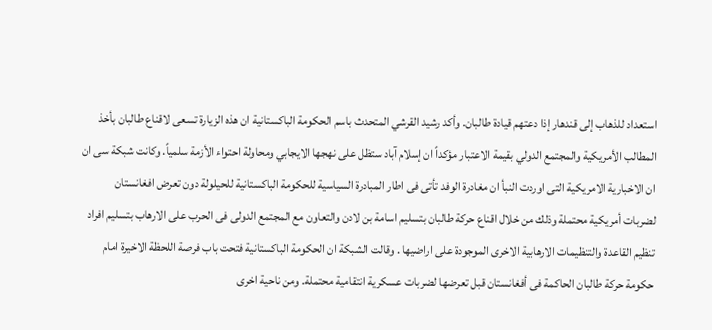استعداد للذهاب إلى قندهار إذا دعتهم قيادة طالبان. وأكد رشيد القرشي المتحدث باسم الحكومة الباكستانية ان هذه الزيارة تسعى لاقناع طالبان بأخذ المطالب الأمريكية والمجتمع الدولي بقيمة الاعتبار مؤكداً ان إسلام آباد ستظل على نهجها الايجابي ومحاولة احتواء الأزمة سلمياً. وكانت شبكة سى ان ان الاخبارية الامريكية التى اوردت النبأ ان مغادرة الوفد تأتى فى اطار المبادرة السياسية للحكومة الباكستانية للحيلولة دون تعرض افغانستان لضربات أمريكية محتملة وذلك من خلال اقناع حركة طالبان بتسليم اسامة بن لادن والتعاون مع المجتمع الدولى فى الحرب على الارهاب بتسليم افراد تنظيم القاعدة والتنظيمات الارهابية الاخرى الموجودة على اراضيها . وقالت الشبكة ان الحكومة الباكستانية فتحت باب فرصة اللحظة الاخيرة امام حكومة حركة طالبان الحاكمة فى أفغانستان قبل تعرضها لضربات عسكرية انتقامية محتملة. ومن ناحية اخرى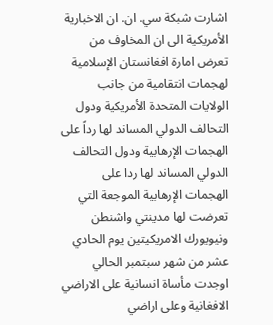اشارت شبكة سي. ان. ان الاخبارية الأمريكية الى ان المخاوف من تعرض امارة افغانستان الإسلامية لهجمات انتقامية من جانب الولايات المتحدة الأمريكية ودول التحالف الدولي المساند لها رداً على الهجمات الإرهابية ودول التحالف الدولي المساند لها ردا على الهجمات الإرهابية الموجعة التي تعرضت لها مدينتي واشنطن ونيويورك الامريكيتين يوم الحادي عشر من شهر سبتمبر الحالي اوجدت مأساة انسانية على الاراضي الافغانية وعلى اراضي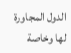الدول المجاورة لها وخاصة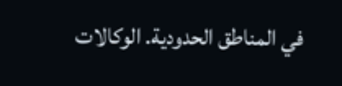في المناطق الحدودية. الوكالات